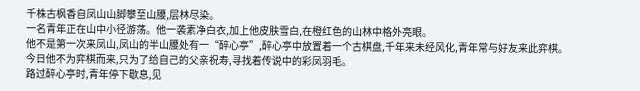千株古枫香自凤山山脚攀至山腰,层林尽染。
一名青年正在山中小径游荡。他一袭素净白衣,加上他皮肤雪白,在橙红色的山林中格外亮眼。
他不是第一次来凤山,凤山的半山腰处有一“醉心亭”,醉心亭中放置着一个古棋盘,千年来未经风化,青年常与好友来此弈棋。
今日他不为弈棋而来,只为了给自己的父亲祝寿,寻找着传说中的彩凤羽毛。
路过醉心亭时,青年停下歇息,见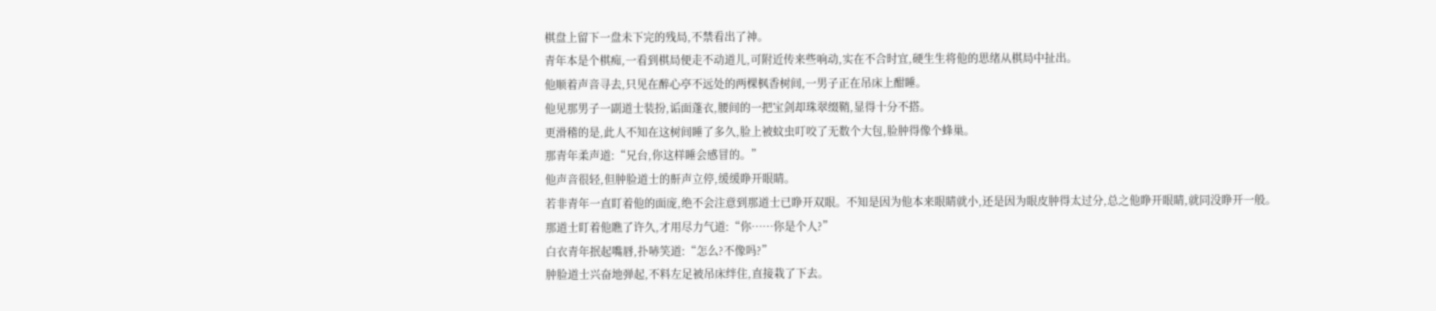棋盘上留下一盘未下完的残局,不禁看出了神。
青年本是个棋痴,一看到棋局便走不动道儿,可附近传来些响动,实在不合时宜,硬生生将他的思绪从棋局中扯出。
他顺着声音寻去,只见在醉心亭不远处的两棵枫香树间,一男子正在吊床上酣睡。
他见那男子一副道士装扮,诟面蓬衣,腰间的一把宝剑却珠翠缀鞘,显得十分不搭。
更滑稽的是,此人不知在这树间睡了多久,脸上被蚊虫叮咬了无数个大包,脸肿得像个蜂巢。
那青年柔声道:“兄台,你这样睡会感冒的。”
他声音很轻,但肿脸道士的鼾声立停,缓缓睁开眼睛。
若非青年一直盯着他的面庞,绝不会注意到那道士已睁开双眼。不知是因为他本来眼睛就小,还是因为眼皮肿得太过分,总之他睁开眼睛,就同没睁开一般。
那道士盯着他瞧了许久,才用尽力气道:“你……你是个人?”
白衣青年抿起嘴唇,扑哧笑道:“怎么?不像吗?”
肿脸道士兴奋地弹起,不料左足被吊床绊住,直接栽了下去。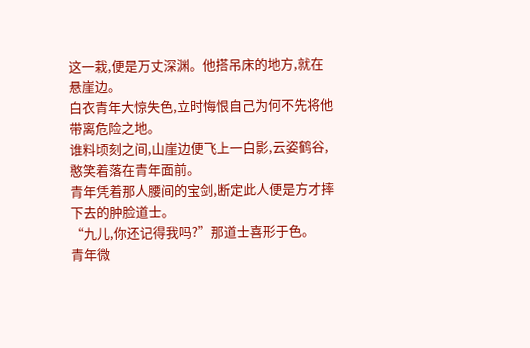这一栽,便是万丈深渊。他搭吊床的地方,就在悬崖边。
白衣青年大惊失色,立时悔恨自己为何不先将他带离危险之地。
谁料顷刻之间,山崖边便飞上一白影,云姿鹤谷,憨笑着落在青年面前。
青年凭着那人腰间的宝剑,断定此人便是方才摔下去的肿脸道士。
“九儿,你还记得我吗?”那道士喜形于色。
青年微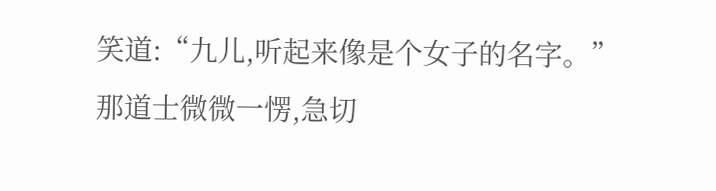笑道:“九儿,听起来像是个女子的名字。”
那道士微微一愣,急切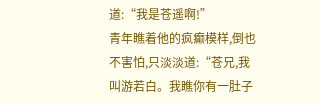道:“我是苍遥啊!”
青年瞧着他的疯癫模样,倒也不害怕,只淡淡道:“苍兄,我叫游若白。我瞧你有一肚子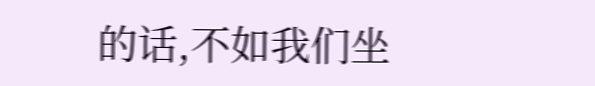的话,不如我们坐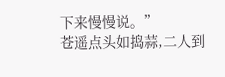下来慢慢说。”
苍遥点头如捣蒜,二人到